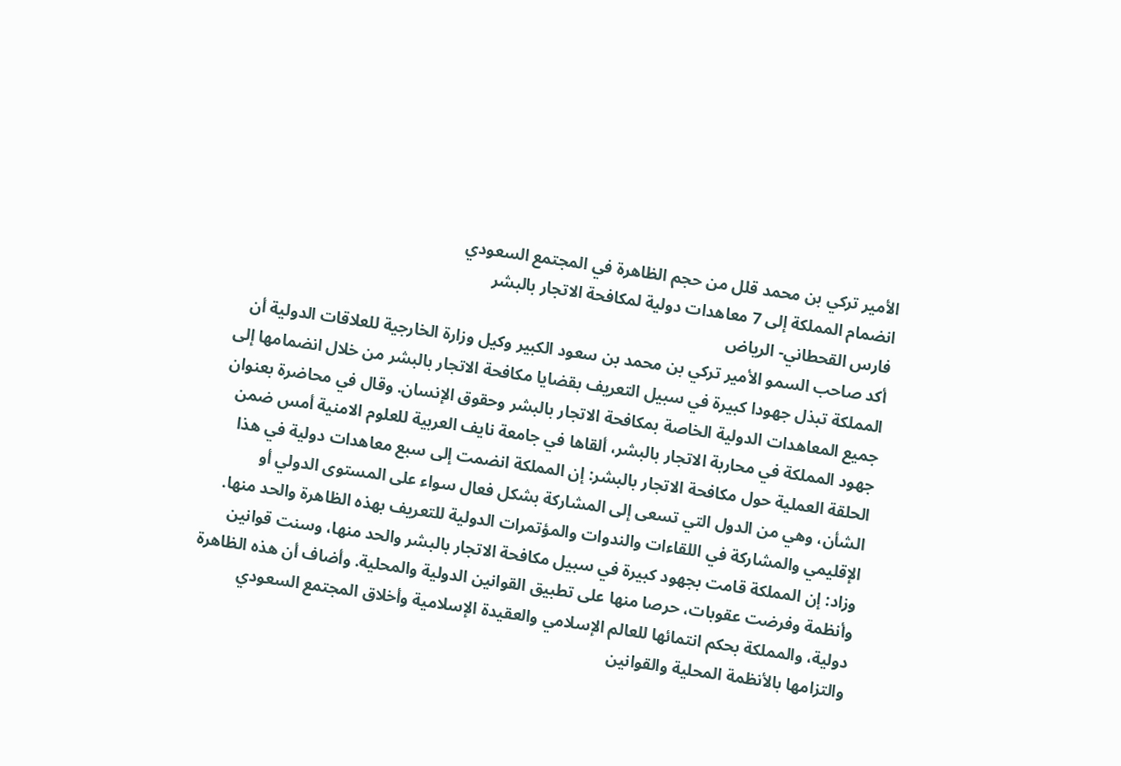الأمير تركي بن محمد قلل من حجم الظاهرة في المجتمع السعودي
انضمام المملكة إلى 7 معاهدات دولية لمكافحة الاتجار بالبشر
فارس القحطاني- الرياض
أكد صاحب السمو الأمير تركي بن محمد بن سعود الكبير وكيل وزارة الخارجية للعلاقات الدولية أن المملكة تبذل جهودا كبيرة في سبيل التعريف بقضايا مكافحة الاتجار بالبشر من خلال انضمامها إلى جميع المعاهدات الدولية الخاصة بمكافحة الاتجار بالبشر وحقوق الإنسان. وقال في محاضرة بعنوان جهود المملكة في محاربة الاتجار بالبشر، ألقاها في جامعة نايف العربية للعلوم الامنية أمس ضمن الحلقة العملية حول مكافحة الاتجار بالبشر: إن المملكة انضمت إلى سبع معاهدات دولية في هذا الشأن، وهي من الدول التي تسعى إلى المشاركة بشكل فعال سواء على المستوى الدولي أو الإقليمي والمشاركة في اللقاءات والندوات والمؤتمرات الدولية للتعريف بهذه الظاهرة والحد منها. وزاد: إن المملكة قامت بجهود كبيرة في سبيل مكافحة الاتجار بالبشر والحد منها، وسنت قوانين وأنظمة وفرضت عقوبات، حرصا منها على تطبيق القوانين الدولية والمحلية. وأضاف أن هذه الظاهرة دولية، والمملكة بحكم انتمائها للعالم الإسلامي والعقيدة الإسلامية وأخلاق المجتمع السعودي والتزامها بالأنظمة المحلية والقوانين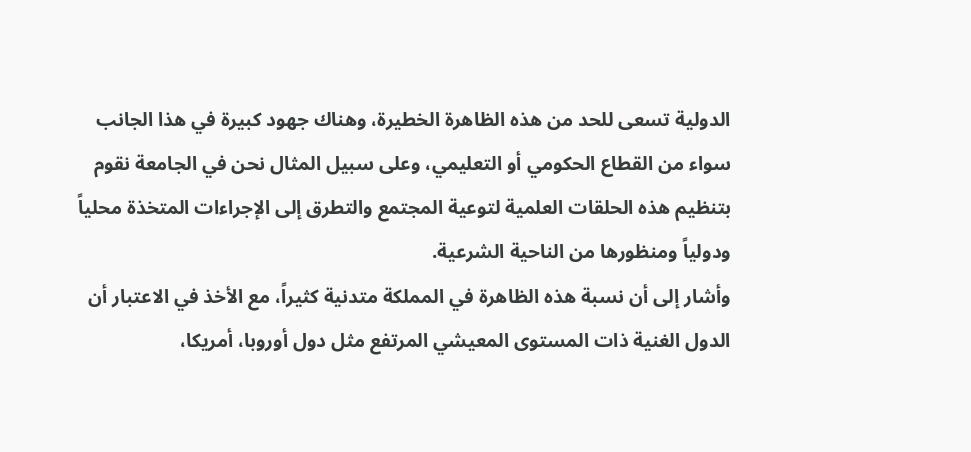الدولية تسعى للحد من هذه الظاهرة الخطيرة، وهناك جهود كبيرة في هذا الجانب سواء من القطاع الحكومي أو التعليمي، وعلى سبيل المثال نحن في الجامعة نقوم بتنظيم هذه الحلقات العلمية لتوعية المجتمع والتطرق إلى الإجراءات المتخذة محلياً ودولياً ومنظورها من الناحية الشرعية.
وأشار إلى أن نسبة هذه الظاهرة في المملكة متدنية كثيراً، مع الأخذ في الاعتبار أن الدول الغنية ذات المستوى المعيشي المرتفع مثل دول أوروبا، أمريكا،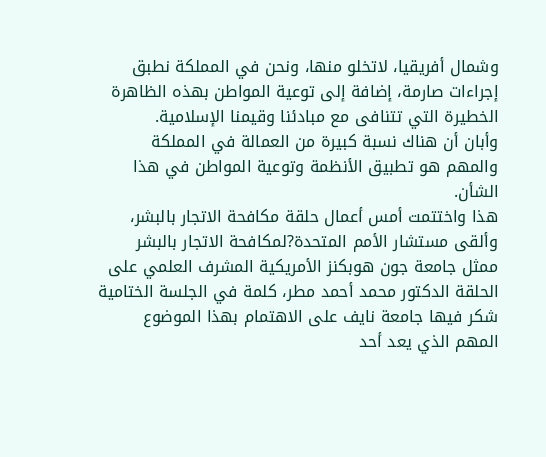وشمال أفريقيا، لاتخلو منها، ونحن في المملكة نطبق إجراءات صارمة، إضافة إلى توعية المواطن بهذه الظاهرة الخطيرة التي تتنافى مع مبادئنا وقيمنا الإسلامية.
وأبان أن هناك نسبة كبيرة من العمالة في المملكة والمهم هو تطبيق الأنظمة وتوعية المواطن في هذا الشأن.
هذا واختتمت أمس أعمال حلقة مكافحة الاتجار بالبشر، وألقى مستشار الأمم المتحدة?لمكافحة الاتجار بالبشر ممثل جامعة جون هوبكنز الأمريكية المشرف العلمي على الحلقة الدكتور محمد أحمد مطر، كلمة في الجلسة الختامية شكر فيها جامعة نايف على الاهتمام بهذا الموضوع المهم الذي يعد أحد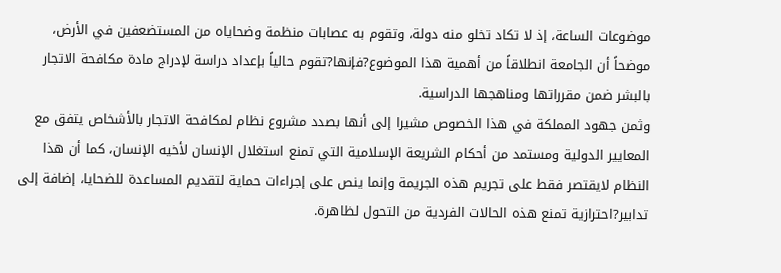موضوعات الساعة، إذ لا تكاد تخلو منه دولة، وتقوم به عصابات منظمة وضحاياه من المستضعفين في الأرض، موضحاً أن الجامعة انطلاقاً من أهمية هذا الموضوع?فإنها?تقوم حالياً بإعداد دراسة لإدراج مادة مكافحة الاتجار بالبشر ضمن مقرراتها ومناهجها الدراسية.
وثمن جهود المملكة في هذا الخصوص مشيرا إلى أنها بصدد مشروع نظام لمكافحة الاتجار بالأشخاص يتفق مع المعايير الدولية ومستمد من أحكام الشريعة الإسلامية التي تمنع استغلال الإنسان لأخيه الإنسان، كما أن هذا النظام لايقتصر فقط على تجريم هذه الجريمة وإنما ينص على إجراءات حماية لتقديم المساعدة للضحايا، إضافة إلى تدابير?احترازية تمنع هذه الحالات الفردية من التحول لظاهرة.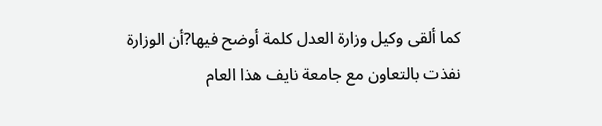كما ألقى وكيل وزارة العدل كلمة أوضح فيها?أن الوزارة نفذت بالتعاون مع جامعة نايف هذا العام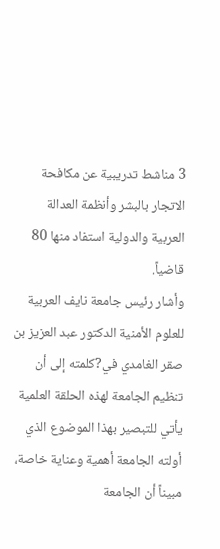3 مناشط تدريبية عن مكافحة الاتجار بالبشر وأنظمة العدالة العربية والدولية استفاد منها 80 قاضياً.
وأشار رئيس جامعة نايف العربية للعلوم الأمنية الدكتور عبد العزيز بن صقر الغامدي في?كلمته إلى أن تنظيم الجامعة لهذه الحلقة العلمية يأتي للتبصير بهذا الموضوع الذي أولته الجامعة أهمية وعناية خاصة، مبيناً أن الجامعة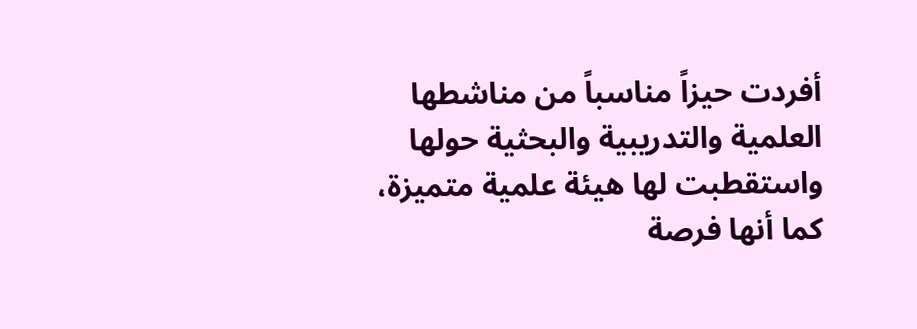أفردت حيزاً مناسباً من مناشطها العلمية والتدريبية والبحثية حولها واستقطبت لها هيئة علمية متميزة، كما أنها فرصة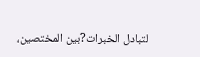لتبادل الخبرات?بين المختصين،